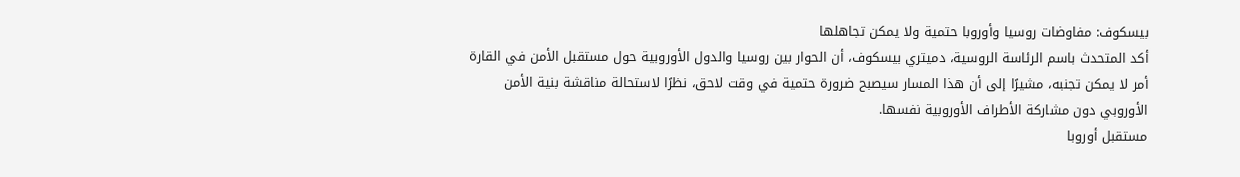بيسكوف: مفاوضات روسيا وأوروبا حتمية ولا يمكن تجاهلها
أكد المتحدث باسم الرئاسة الروسية، دميتري بيسكوف، أن الحوار بين روسيا والدول الأوروبية حول مستقبل الأمن في القارة أمر لا يمكن تجنبه، مشيرًا إلى أن هذا المسار سيصبح ضرورة حتمية في وقت لاحق، نظرًا لاستحالة مناقشة بنية الأمن الأوروبي دون مشاركة الأطراف الأوروبية نفسها.
مستقبل أوروبا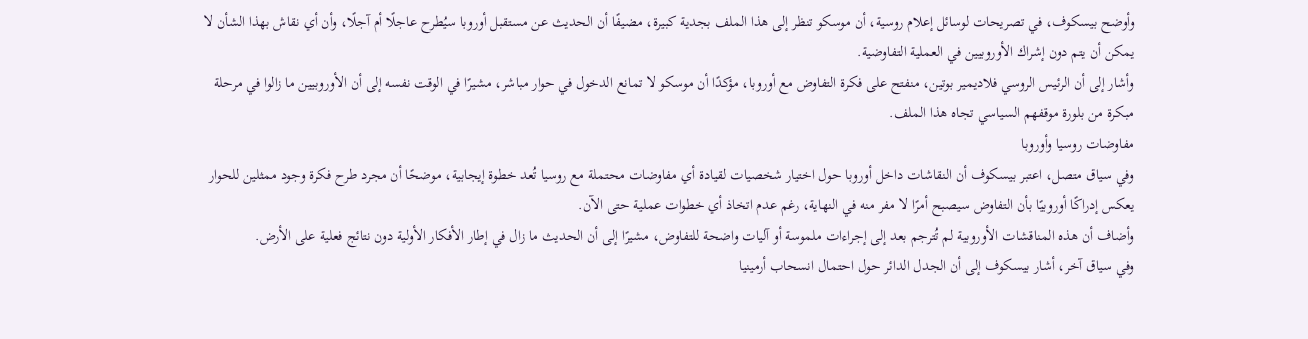وأوضح بيسكوف، في تصريحات لوسائل إعلام روسية، أن موسكو تنظر إلى هذا الملف بجدية كبيرة، مضيفًا أن الحديث عن مستقبل أوروبا سيُطرح عاجلًا أم آجلًا، وأن أي نقاش بهذا الشأن لا يمكن أن يتم دون إشراك الأوروبيين في العملية التفاوضية.
وأشار إلى أن الرئيس الروسي فلاديمير بوتين، منفتح على فكرة التفاوض مع أوروبا، مؤكدًا أن موسكو لا تمانع الدخول في حوار مباشر، مشيرًا في الوقت نفسه إلى أن الأوروبيين ما زالوا في مرحلة مبكرة من بلورة موقفهم السياسي تجاه هذا الملف.
مفاوضات روسيا وأوروبا
وفي سياق متصل، اعتبر بيسكوف أن النقاشات داخل أوروبا حول اختيار شخصيات لقيادة أي مفاوضات محتملة مع روسيا تُعد خطوة إيجابية، موضحًا أن مجرد طرح فكرة وجود ممثلين للحوار يعكس إدراكًا أوروبيًا بأن التفاوض سيصبح أمرًا لا مفر منه في النهاية، رغم عدم اتخاذ أي خطوات عملية حتى الآن.
وأضاف أن هذه المناقشات الأوروبية لم تُترجم بعد إلى إجراءات ملموسة أو آليات واضحة للتفاوض، مشيرًا إلى أن الحديث ما زال في إطار الأفكار الأولية دون نتائج فعلية على الأرض.
وفي سياق آخر، أشار بيسكوف إلى أن الجدل الدائر حول احتمال انسحاب أرمينيا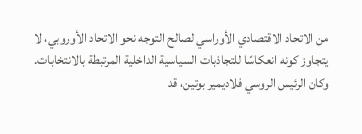من الاتحاد الاقتصادي الأوراسي لصالح التوجه نحو الاتحاد الأوروبي، لا يتجاوز كونه انعكاسًا للتجاذبات السياسية الداخلية المرتبطة بالانتخابات.
وكان الرئيس الروسي فلاديمير بوتين، قد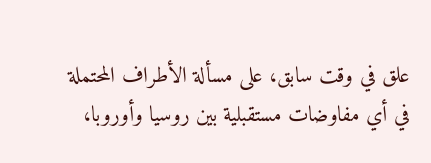علق في وقت سابق، على مسألة الأطراف المحتملة في أي مفاوضات مستقبلية بين روسيا وأوروبا،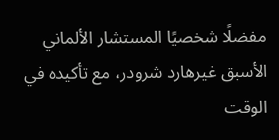مفضلًا شخصيًا المستشار الألماني الأسبق غيرهارد شرودر، مع تأكيده في الوقت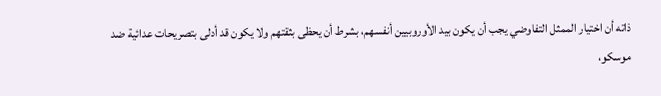ذاته أن اختيار الممثل التفاوضي يجب أن يكون بيد الأوروبيين أنفسهم، بشرط أن يحظى بثقتهم ولا يكون قد أدلى بتصريحات عدائية ضد موسكو،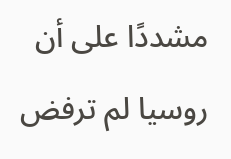مشددًا على أن روسيا لم ترفض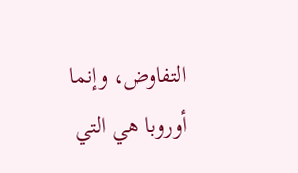التفاوض، وإنما أوروبا هي التي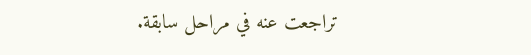تراجعت عنه في مراحل سابقة.